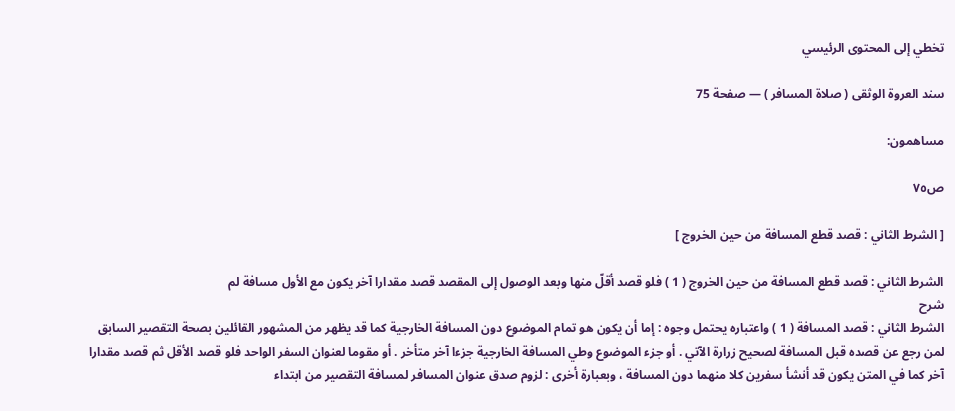تخطي إلى المحتوى الرئيسي

سند العروة الوثقى ( صلاة المسافر ) — صفحة 75

مساهمون:

ص٧٥

[ الشرط الثاني : قصد قطع المسافة من حين الخروج ]

الشرط الثاني : قصد قطع المسافة من حين الخروج ( 1 ) فلو قصد أقلّ منها وبعد الوصول إلى المقصد قصد مقدارا آخر يكون مع الأول مسافة لم
شرح
الشرط الثاني : قصد المسافة ( 1 ) واعتباره يحتمل وجوه : إما أن يكون هو تمام الموضوع دون المسافة الخارجية كما قد يظهر من المشهور القائلين بصحة التقصير السابق لمن رجع عن قصده قبل المسافة لصحيح زرارة الآتي . أو جزء الموضوع وطي المسافة الخارجية جزءا آخر متأخر . أو مقوما لعنوان السفر الواحد فلو قصد الأقل ثم قصد مقدارا آخر كما في المتن يكون قد أنشأ سفرين كلا منهما دون المسافة ، وبعبارة أخرى : لزوم صدق عنوان المسافر لمسافة التقصير من ابتداء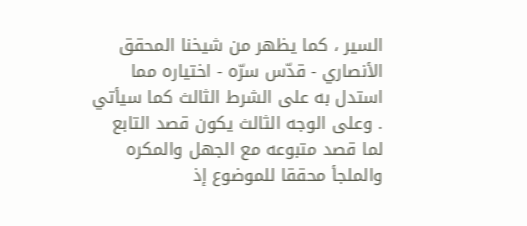السير ، كما يظهر من شيخنا المحقق الأنصاري - قدّس سرّه - اختياره مما استدل به على الشرط الثالث كما سيأتي . وعلى الوجه الثالث يكون قصد التابع لما قصد متبوعه مع الجهل والمكره والملجأ محققا للموضوع إذ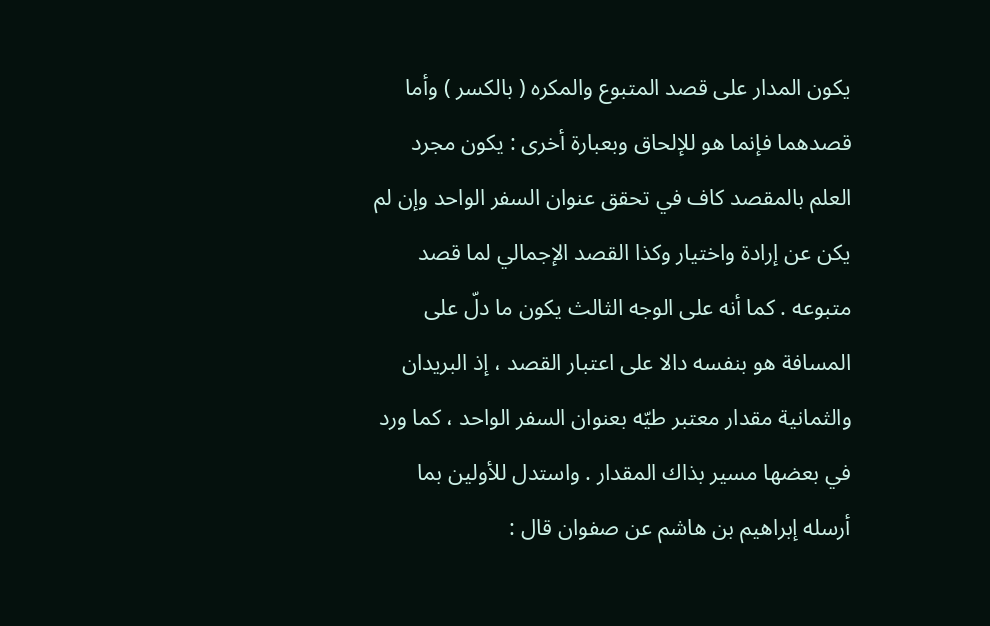يكون المدار على قصد المتبوع والمكره ( بالكسر ) وأما قصدهما فإنما هو للإلحاق وبعبارة أخرى : يكون مجرد العلم بالمقصد كاف في تحقق عنوان السفر الواحد وإن لم يكن عن إرادة واختيار وكذا القصد الإجمالي لما قصد متبوعه . كما أنه على الوجه الثالث يكون ما دلّ على المسافة هو بنفسه دالا على اعتبار القصد ، إذ البريدان والثمانية مقدار معتبر طيّه بعنوان السفر الواحد ، كما ورد في بعضها مسير بذاك المقدار . واستدل للأولين بما أرسله إبراهيم بن هاشم عن صفوان قال :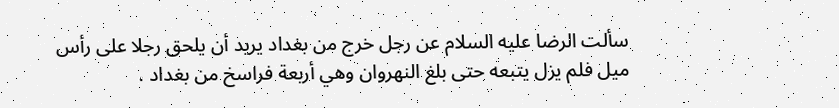سألت الرضا عليه السلام عن رجل خرج من بغداد يريد أن يلحق رجلا على رأس ميل فلم يزل يتبعه حتى بلغ النهروان وهي أربعة فراسخ من بغداد ،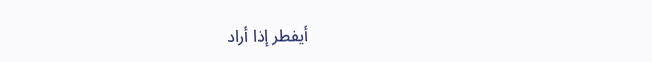أيفطر إذا أراد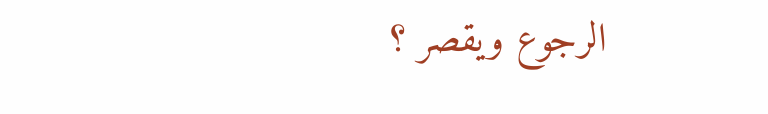الرجوع ويقصر ؟